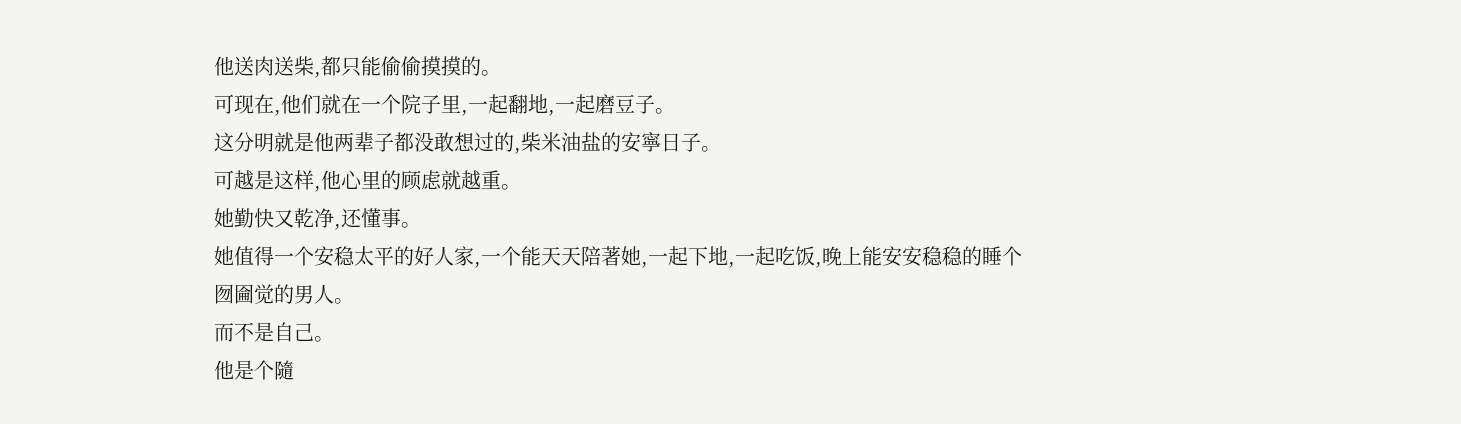他送肉送柴,都只能偷偷摸摸的。
可现在,他们就在一个院子里,一起翻地,一起磨豆子。
这分明就是他两辈子都没敢想过的,柴米油盐的安寧日子。
可越是这样,他心里的顾虑就越重。
她勤快又乾净,还懂事。
她值得一个安稳太平的好人家,一个能天天陪著她,一起下地,一起吃饭,晚上能安安稳稳的睡个囫圇觉的男人。
而不是自己。
他是个隨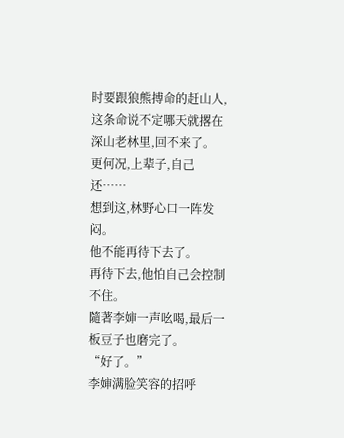时要跟狼熊搏命的赶山人,这条命说不定哪天就撂在深山老林里,回不来了。
更何况,上辈子,自己还……
想到这,林野心口一阵发闷。
他不能再待下去了。
再待下去,他怕自己会控制不住。
隨著李婶一声吆喝,最后一板豆子也磨完了。
“好了。”
李婶满脸笑容的招呼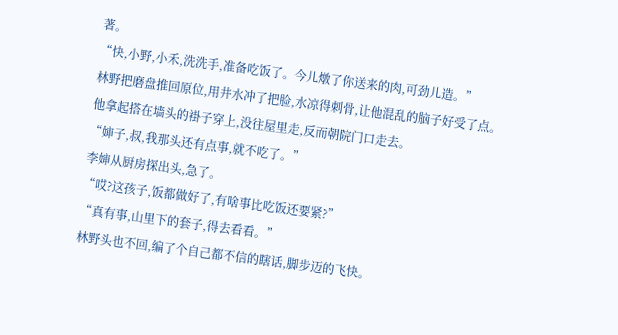著。
“快,小野,小禾,洗洗手,准备吃饭了。今儿燉了你送来的肉,可劲儿造。”
林野把磨盘推回原位,用井水冲了把脸,水凉得刺骨,让他混乱的脑子好受了点。
他拿起搭在墙头的褂子穿上,没往屋里走,反而朝院门口走去。
“婶子,叔,我那头还有点事,就不吃了。”
李婶从厨房探出头,急了。
“哎?这孩子,饭都做好了,有啥事比吃饭还要紧?”
“真有事,山里下的套子,得去看看。”
林野头也不回,编了个自己都不信的瞎话,脚步迈的飞快。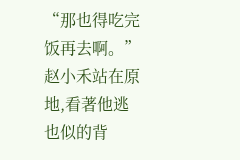“那也得吃完饭再去啊。”
赵小禾站在原地,看著他逃也似的背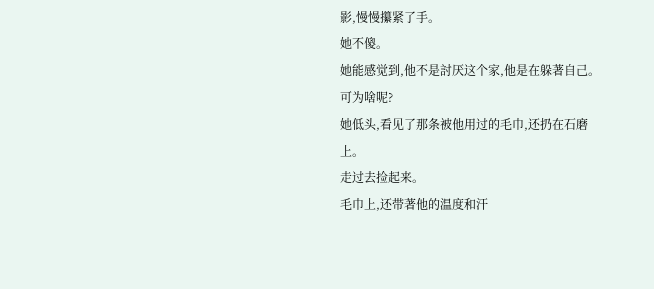影,慢慢攥紧了手。
她不傻。
她能感觉到,他不是討厌这个家,他是在躲著自己。
可为啥呢?
她低头,看见了那条被他用过的毛巾,还扔在石磨上。
走过去捡起来。
毛巾上,还带著他的温度和汗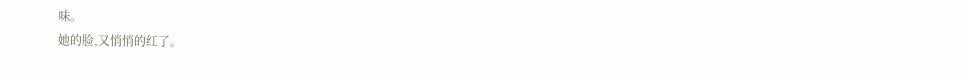味。
她的脸,又悄悄的红了。